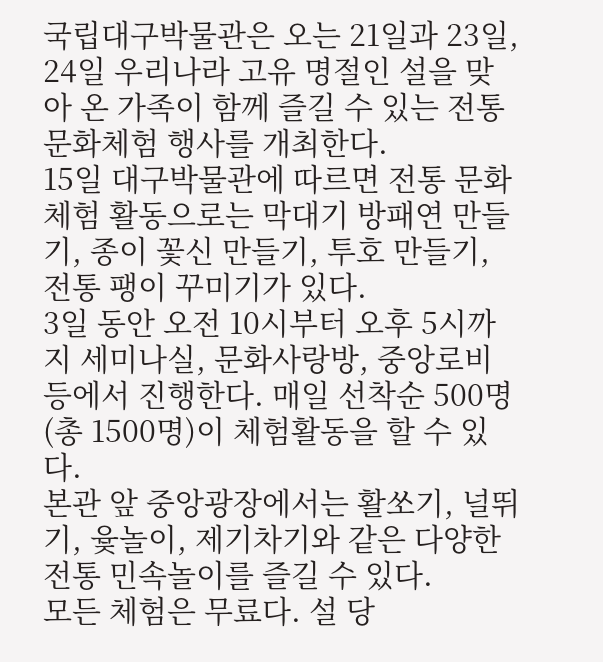국립대구박물관은 오는 21일과 23일, 24일 우리나라 고유 명절인 설을 맞아 온 가족이 함께 즐길 수 있는 전통 문화체험 행사를 개최한다.
15일 대구박물관에 따르면 전통 문화체험 활동으로는 막대기 방패연 만들기, 종이 꽃신 만들기, 투호 만들기, 전통 팽이 꾸미기가 있다.
3일 동안 오전 10시부터 오후 5시까지 세미나실, 문화사랑방, 중앙로비 등에서 진행한다. 매일 선착순 500명(총 1500명)이 체험활동을 할 수 있다.
본관 앞 중앙광장에서는 활쏘기, 널뛰기, 윷놀이, 제기차기와 같은 다양한 전통 민속놀이를 즐길 수 있다.
모든 체험은 무료다. 설 당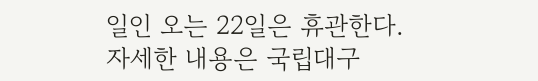일인 오는 22일은 휴관한다.
자세한 내용은 국립대구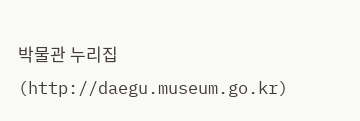박물관 누리집(http://daegu.museum.go.kr)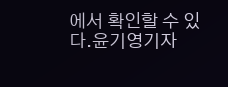에서 확인할 수 있다.윤기영기자